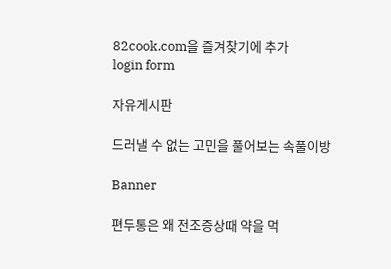82cook.com을 즐겨찾기에 추가
login form

자유게시판

드러낼 수 없는 고민을 풀어보는 속풀이방

Banner

편두통은 왜 전조증상때 약을 먹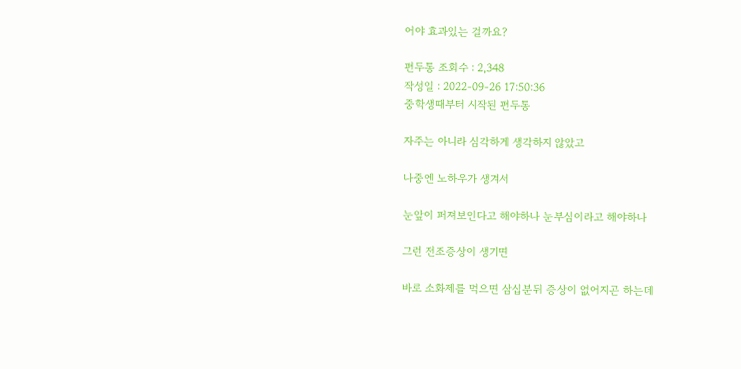어야 효과있는 걸까요?

편두통 조회수 : 2,348
작성일 : 2022-09-26 17:50:36
중학생때부터 시작된 편두통

자주는 아니라 심각하게 생각하지 않았고

나중엔 노하우가 생겨서

눈앞이 퍼져보인다고 해야하나 눈부심이라고 해야하나

그런 전조증상이 생기면

바로 소화제를 먹으면 삼십분뒤 증상이 없어지곤 하는데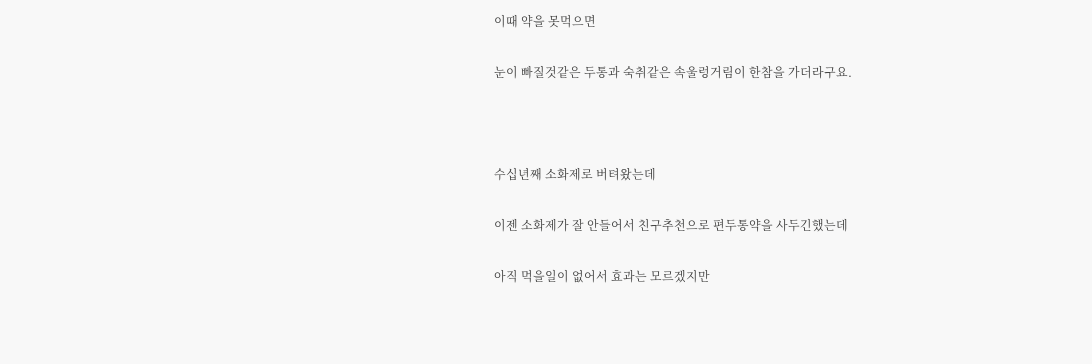이때 약을 못먹으면

눈이 빠질것같은 두통과 숙취같은 속울렁거림이 한참을 가더라구요.



수십년째 소화제로 버텨왔는데

이젠 소화제가 잘 안들어서 친구추천으로 편두통약을 사두긴했는데

아직 먹을일이 없어서 효과는 모르겠지만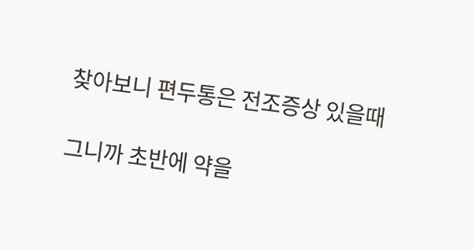찾아보니 편두통은 전조증상 있을때

그니까 초반에 약을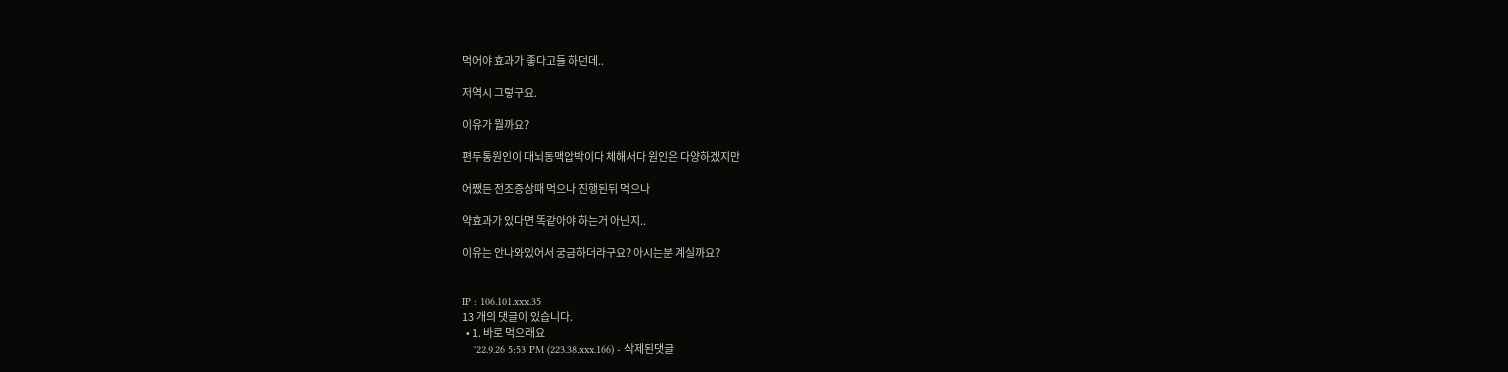먹어야 효과가 좋다고들 하던데..

저역시 그렇구요.

이유가 뭘까요?

편두통원인이 대뇌동맥압박이다 체해서다 원인은 다양하겠지만

어쨌든 전조증상때 먹으나 진행된뒤 먹으나

약효과가 있다면 똑같아야 하는거 아닌지..

이유는 안나와있어서 궁금하더라구요? 아시는분 계실까요?


IP : 106.101.xxx.35
13 개의 댓글이 있습니다.
  • 1. 바로 먹으래요
    '22.9.26 5:53 PM (223.38.xxx.166) - 삭제된댓글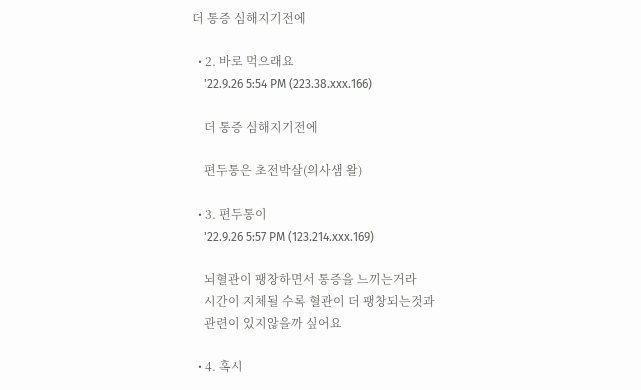더 통증 심해지기전에

  • 2. 바로 먹으래요
    '22.9.26 5:54 PM (223.38.xxx.166)

    더 통증 심해지기전에

    편두통은 초전박살(의사샘 왈)

  • 3. 편두통이
    '22.9.26 5:57 PM (123.214.xxx.169)

    뇌혈관이 팽창하면서 통증을 느끼는거라
    시간이 지체될 수록 혈관이 더 팽창되는것과
    관련이 있지않을까 싶어요

  • 4. 혹시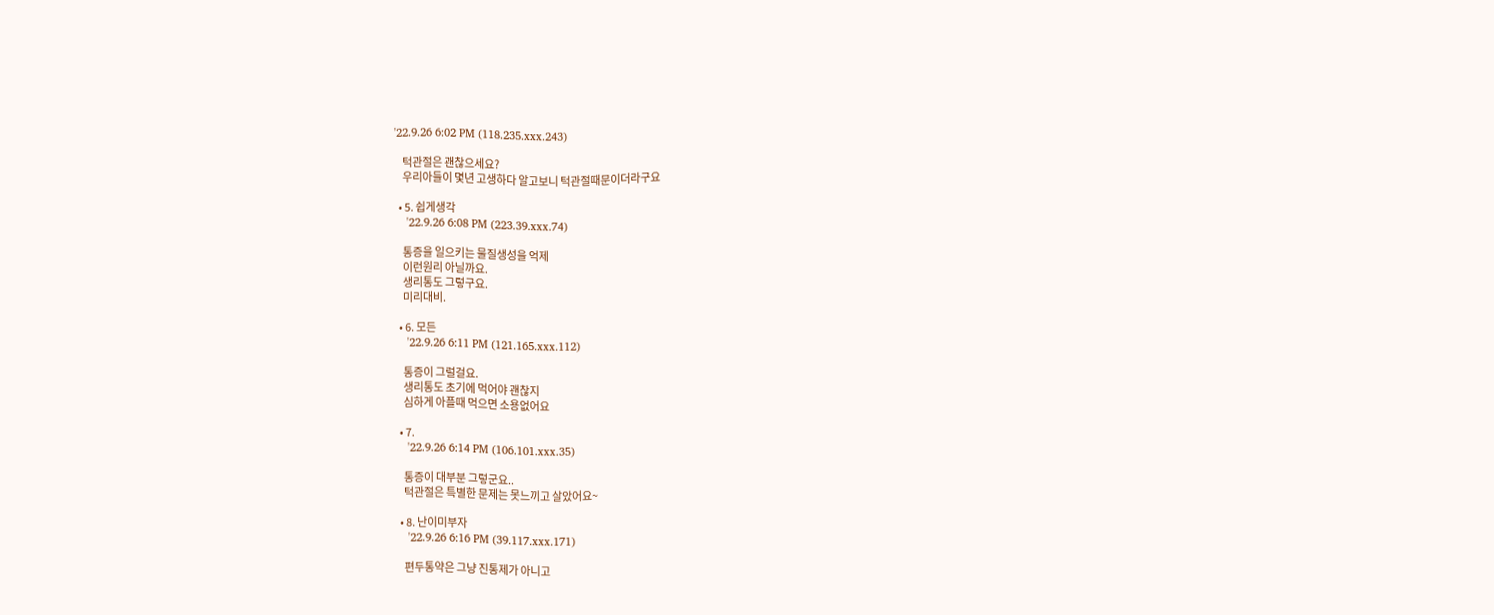'22.9.26 6:02 PM (118.235.xxx.243)

    턱관절은 괜찮으세요?
    우리아들이 몇년 고생하다 알고보니 턱관절때문이더라구요

  • 5. 쉽게생각
    '22.9.26 6:08 PM (223.39.xxx.74)

    통증을 일으키는 물질생성을 억제
    이런원리 아닐까요.
    생리통도 그렇구요.
    미리대비.

  • 6. 모든
    '22.9.26 6:11 PM (121.165.xxx.112)

    통증이 그럴걸요.
    생리통도 초기에 먹어야 괜찮지
    심하게 아플때 먹으면 소용없어요

  • 7.
    '22.9.26 6:14 PM (106.101.xxx.35)

    통증이 대부분 그렇군요..
    턱관절은 특별한 문제는 못느끼고 살았어요~

  • 8. 난이미부자
    '22.9.26 6:16 PM (39.117.xxx.171)

    편두통약은 그냥 진통제가 아니고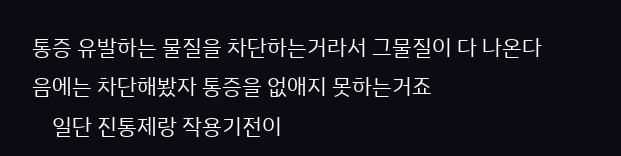통증 유발하는 물질을 차단하는거라서 그물질이 다 나온다음에는 차단해봤자 통증을 없애지 못하는거죠
    일단 진통제랑 작용기전이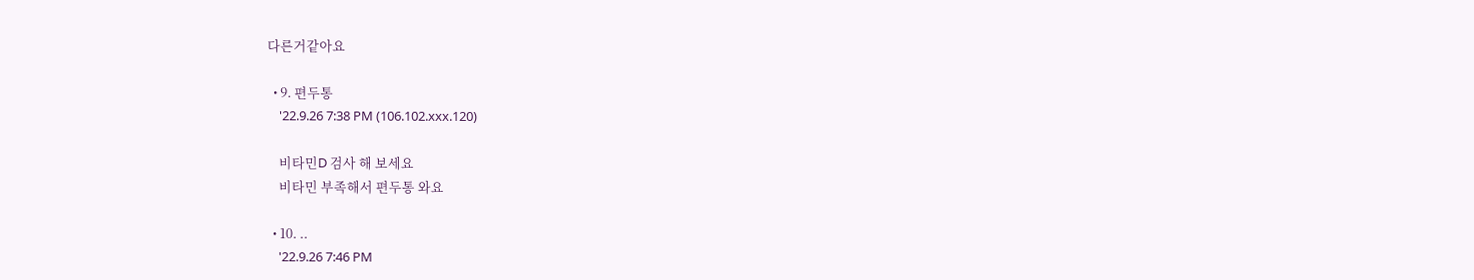다른거같아요

  • 9. 편두통
    '22.9.26 7:38 PM (106.102.xxx.120)

    비타민D 검사 해 보세요
    비타민 부족해서 편두통 와요

  • 10. ..
    '22.9.26 7:46 PM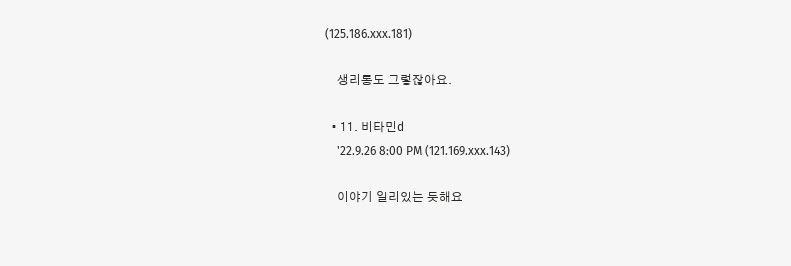(125.186.xxx.181)

    생리통도 그렇잖아요.

  • 11. 비타민d
    '22.9.26 8:00 PM (121.169.xxx.143)

    이야기 일리있는 듯해요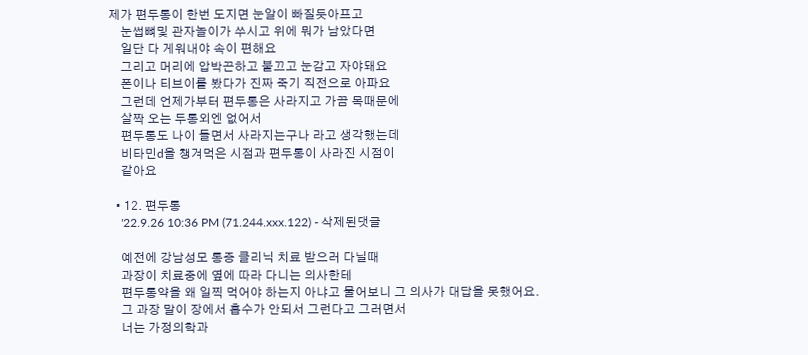제가 편두통이 한번 도지면 눈알이 빠질듯아프고
    눈썹뼈및 관자놀이가 쑤시고 위에 뭐가 남았다면
    일단 다 게워내야 속이 편해요
    그리고 머리에 압박끈하고 불끄고 눈감고 자야돼요
    폰이나 티브이를 봤다가 진짜 죽기 직전으로 아파요
    그런데 언제가부터 편두통은 사라지고 가끔 목때문에
    살짝 오는 두통외엔 없어서
    편두통도 나이 들면서 사라지는구나 라고 생각했는데
    비타민d을 챙겨먹은 시점과 편두통이 사라진 시점이
    같아요

  • 12. 편두통
    '22.9.26 10:36 PM (71.244.xxx.122) - 삭제된댓글

    예전에 강남성모 통증 클리닉 치료 받으러 다닐때
    과장이 치료중에 옆에 따라 다니는 의사한테
    편두통약을 왜 일찍 먹어야 하는지 아냐고 물어보니 그 의사가 대답을 못했어요.
    그 과장 말이 장에서 흡수가 안되서 그런다고 그러면서
    너는 가정의학과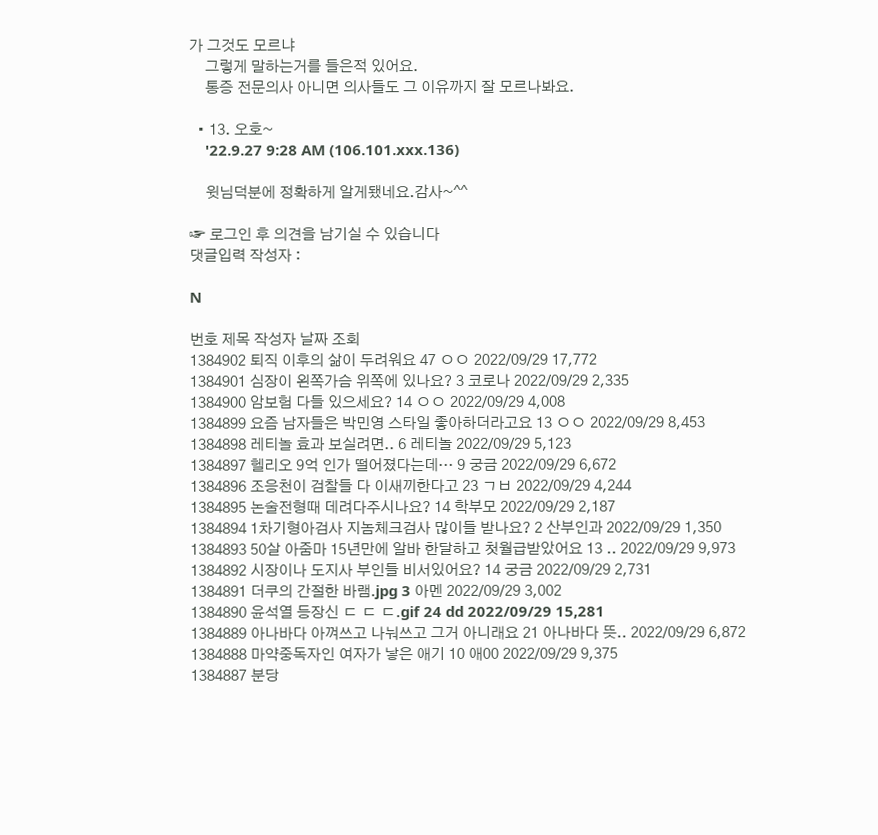가 그것도 모르냐
    그렇게 말하는거를 들은적 있어요.
    통증 전문의사 아니면 의사들도 그 이유까지 잘 모르나봐요.

  • 13. 오호~
    '22.9.27 9:28 AM (106.101.xxx.136)

    윗님덕분에 정확하게 알게됐네요.감사~^^

☞ 로그인 후 의견을 남기실 수 있습니다
댓글입력 작성자 :

N

번호 제목 작성자 날짜 조회
1384902 퇴직 이후의 삶이 두려워요 47 ㅇㅇ 2022/09/29 17,772
1384901 심장이 왼쪽가슴 위쪽에 있나요? 3 코로나 2022/09/29 2,335
1384900 암보험 다들 있으세요? 14 ㅇㅇ 2022/09/29 4,008
1384899 요즘 남자들은 박민영 스타일 좋아하더라고요 13 ㅇㅇ 2022/09/29 8,453
1384898 레티놀 효과 보실려면.. 6 레티놀 2022/09/29 5,123
1384897 헬리오 9억 인가 떨어졌다는데… 9 궁금 2022/09/29 6,672
1384896 조응천이 검찰들 다 이새끼한다고 23 ㄱㅂ 2022/09/29 4,244
1384895 논술전형때 데려다주시나요? 14 학부모 2022/09/29 2,187
1384894 1차기형아검사 지놈체크검사 많이들 받나요? 2 산부인과 2022/09/29 1,350
1384893 50살 아줌마 15년만에 알바 한달하고 첫월급받았어요 13 .. 2022/09/29 9,973
1384892 시장이나 도지사 부인들 비서있어요? 14 궁금 2022/09/29 2,731
1384891 더쿠의 간절한 바램.jpg 3 아멘 2022/09/29 3,002
1384890 윤석열 등장신 ㄷ ㄷ ㄷ.gif 24 dd 2022/09/29 15,281
1384889 아나바다 아껴쓰고 나눠쓰고 그거 아니래요 21 아나바다 뜻.. 2022/09/29 6,872
1384888 마약중독자인 여자가 낳은 애기 10 애00 2022/09/29 9,375
1384887 분당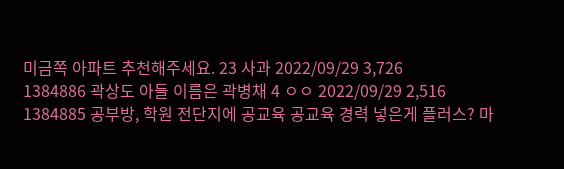미금쪽 아파트 추천해주세요. 23 사과 2022/09/29 3,726
1384886 곽상도 아들 이름은 곽병채 4 ㅇㅇ 2022/09/29 2,516
1384885 공부방, 학원 전단지에 공교육 공교육 경력 넣은게 플러스? 마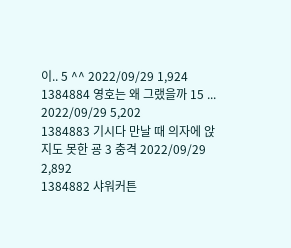이.. 5 ^^ 2022/09/29 1,924
1384884 영호는 왜 그랬을까 15 ... 2022/09/29 5,202
1384883 기시다 만날 때 의자에 앉지도 못한 굥 3 충격 2022/09/29 2,892
1384882 샤워커튼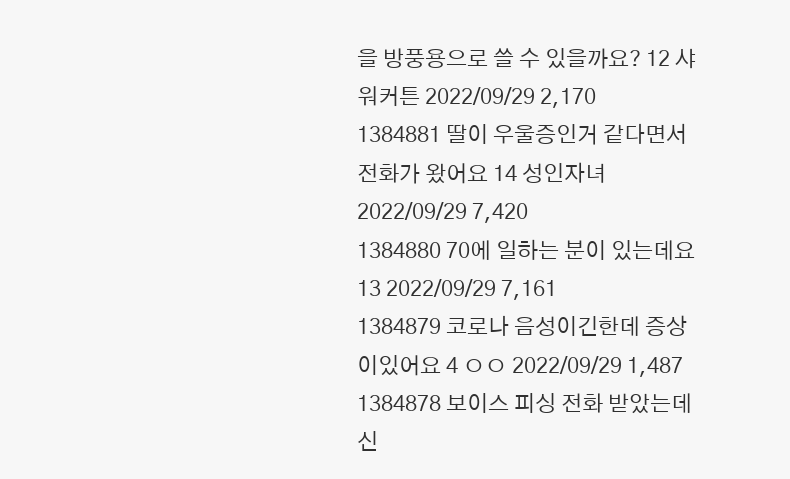을 방풍용으로 쓸 수 있을까요? 12 샤워커튼 2022/09/29 2,170
1384881 딸이 우울증인거 같다면서 전화가 왔어요 14 성인자녀 2022/09/29 7,420
1384880 70에 일하는 분이 있는데요 13 2022/09/29 7,161
1384879 코로나 음성이긴한데 증상이있어요 4 ㅇㅇ 2022/09/29 1,487
1384878 보이스 피싱 전화 받았는데 신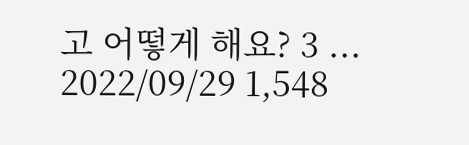고 어떻게 해요? 3 ... 2022/09/29 1,548